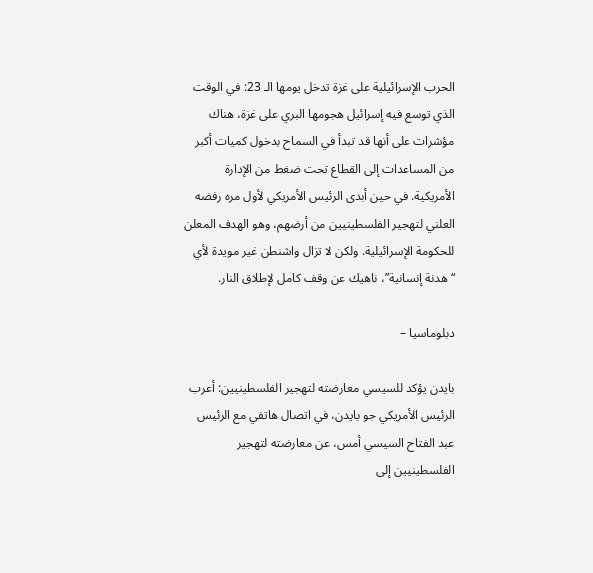الحرب الإسرائيلية على غزة تدخل يومها الـ 23: في الوقت الذي توسع فيه إسرائيل هجومها البري على غزة، هناك مؤشرات على أنها قد تبدأ في السماح بدخول كميات أكبر من المساعدات إلى القطاع تحت ضغط من الإدارة الأمريكية. في حين أبدى الرئيس الأمريكي لأول مره رفضه العلني لتهجير الفلسطينيين من أرضهم، وهو الهدف المعلن للحكومة الإسرائيلية. ولكن لا تزال واشنطن غير مويدة لأي “هدنة إنسانية”، ناهيك عن وقف كامل لإطلاق النار.

دبلوماسيا –

بايدن يؤكد للسيسي معارضته لتهجير الفلسطينيين: أعرب الرئيس الأمريكي جو بايدن، في اتصال هاتفي مع الرئيس عبد الفتاح السيسي أمس، عن معارضته لتهجير الفلسطينيين إلى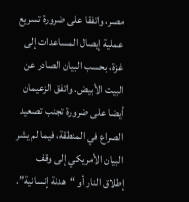مصر، واتفقا على ضرورة تسريع عملية إيصال المساعدات إلى غزة، بحسب البيان الصادر عن البيت الأبيض. واتفق الزعيمان أيضا على ضرورة تجنب تصعيد الصراع في المنطقة، فيما لم يشر البيان الأمريكي إلى وقف إطلاق النار أو “هدنة إنسانية”.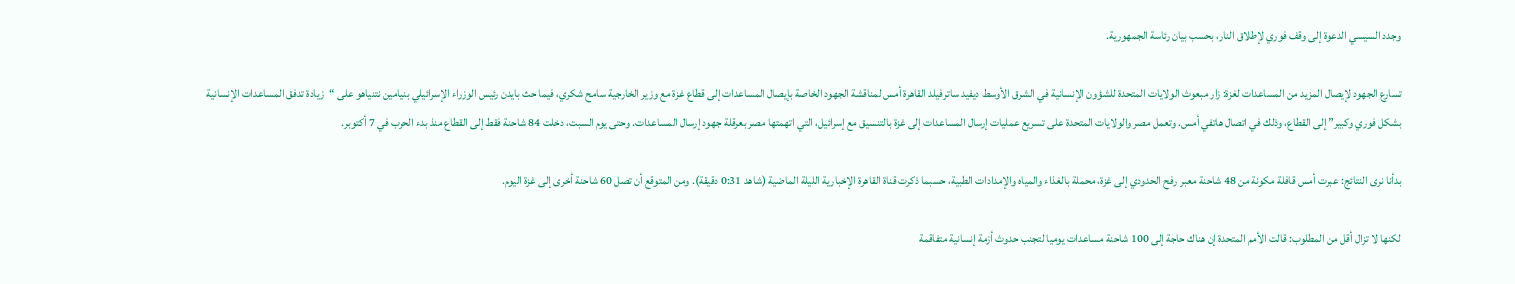وجدد السيسي الدعوة إلى وقف فوري لإطلاق النار، بحسب بيان رئاسة الجمهورية.

تسارع الجهود لإيصال المزيد من المساعدات لغزة: زار مبعوث الولايات المتحدة للشؤون الإنسانية في الشرق الأوسط ديفيد ساترفيلد القاهرة أمس لمناقشة الجهود الخاصة بإيصال المساعدات إلى قطاع غزة مع وزير الخارجية سامح شكري، فيما حث بايدن رئيس الوزراء الإسرائيلي بنيامين نتنياهو على “زيادة تدفق المساعدات الإنسانية بشكل فوري وكبير” إلى القطاع، وذلك في اتصال هاتفي أمس. وتعمل مصر والولايات المتحدة على تسريع عمليات إرسال المساعدات إلى غزة بالتنسيق مع إسرائيل، التي اتهمتها مصر بعرقلة جهود إرسال المساعدات. وحتى يوم السبت، دخلت 84 شاحنة فقط إلى القطاع منذ بدء الحرب في 7 أكتوبر.

بدأنا نرى النتائج: عبرت أمس قافلة مكونة من 48 شاحنة معبر رفح الحدودي إلى غزة، محملة بالغذاء والمياه والإمدادات الطبية، حسبما ذكرت قناة القاهرة الإخبارية الليلة الماضية (شاهد 0:31 دقيقة). ومن المتوقع أن تصل 60 شاحنة أخرى إلى غزة اليوم.

لكنها لا تزال أقل من المطلوب: قالت الأمم المتحدة إن هناك حاجة إلى 100 شاحنة مساعدات يوميا لتجنب حدوث أزمة إنسانية متفاقمة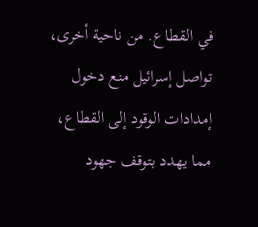في القطاع. من ناحية أخرى، تواصل إسرائيل منع دخول إمدادات الوقود إلى القطاع، مما يهدد بتوقف جهود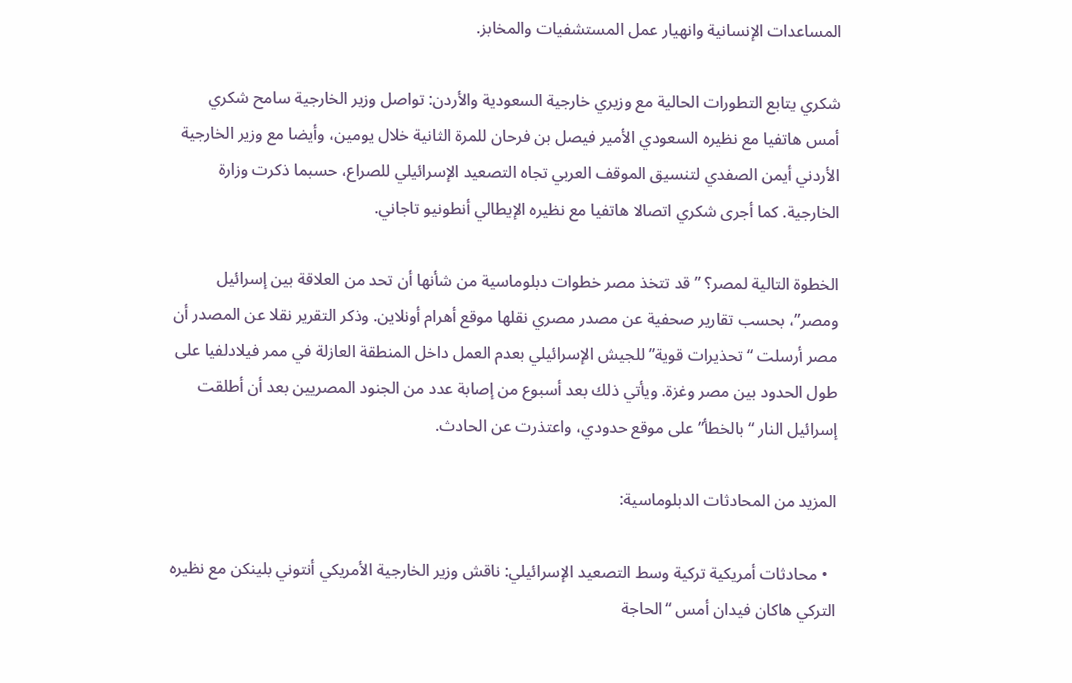المساعدات الإنسانية وانهيار عمل المستشفيات والمخابز.

شكري يتابع التطورات الحالية مع وزيري خارجية السعودية والأردن: تواصل وزير الخارجية سامح شكري أمس هاتفيا مع نظيره السعودي الأمير فيصل بن فرحان للمرة الثانية خلال يومين، وأيضا مع وزير الخارجية الأردني أيمن الصفدي لتنسيق الموقف العربي تجاه التصعيد الإسرائيلي للصراع، حسبما ذكرت وزارة الخارجية. كما أجرى شكري اتصالا هاتفيا مع نظيره الإيطالي أنطونيو تاجاني.

الخطوة التالية لمصر؟ ” قد تتخذ مصر خطوات دبلوماسية من شأنها أن تحد من العلاقة بين إسرائيل ومصر”، بحسب تقارير صحفية عن مصدر مصري نقلها موقع أهرام أونلاين. وذكر التقرير نقلا عن المصدر أن مصر أرسلت “تحذيرات قوية” للجيش الإسرائيلي بعدم العمل داخل المنطقة العازلة في ممر فيلادلفيا على طول الحدود بين مصر وغزة. ويأتي ذلك بعد أسبوع من إصابة عدد من الجنود المصريين بعد أن أطلقت إسرائيل النار “بالخطأ” على موقع حدودي، واعتذرت عن الحادث.

المزيد من المحادثات الدبلوماسية:

  • محادثات أمريكية تركية وسط التصعيد الإسرائيلي: ناقش وزير الخارجية الأمريكي أنتوني بلينكن مع نظيره التركي هاكان فيدان أمس “الحاجة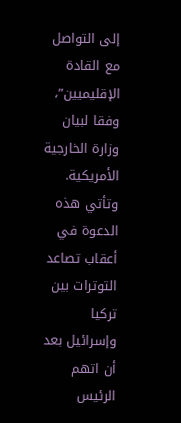إلى التواصل مع القادة الإقليميين”، وفقا لبيان وزارة الخارجية الأمريكية. وتأتي هذه الدعوة في أعقاب تصاعد التوترات بين تركيا وإسرائيل بعد أن اتهم الرئيس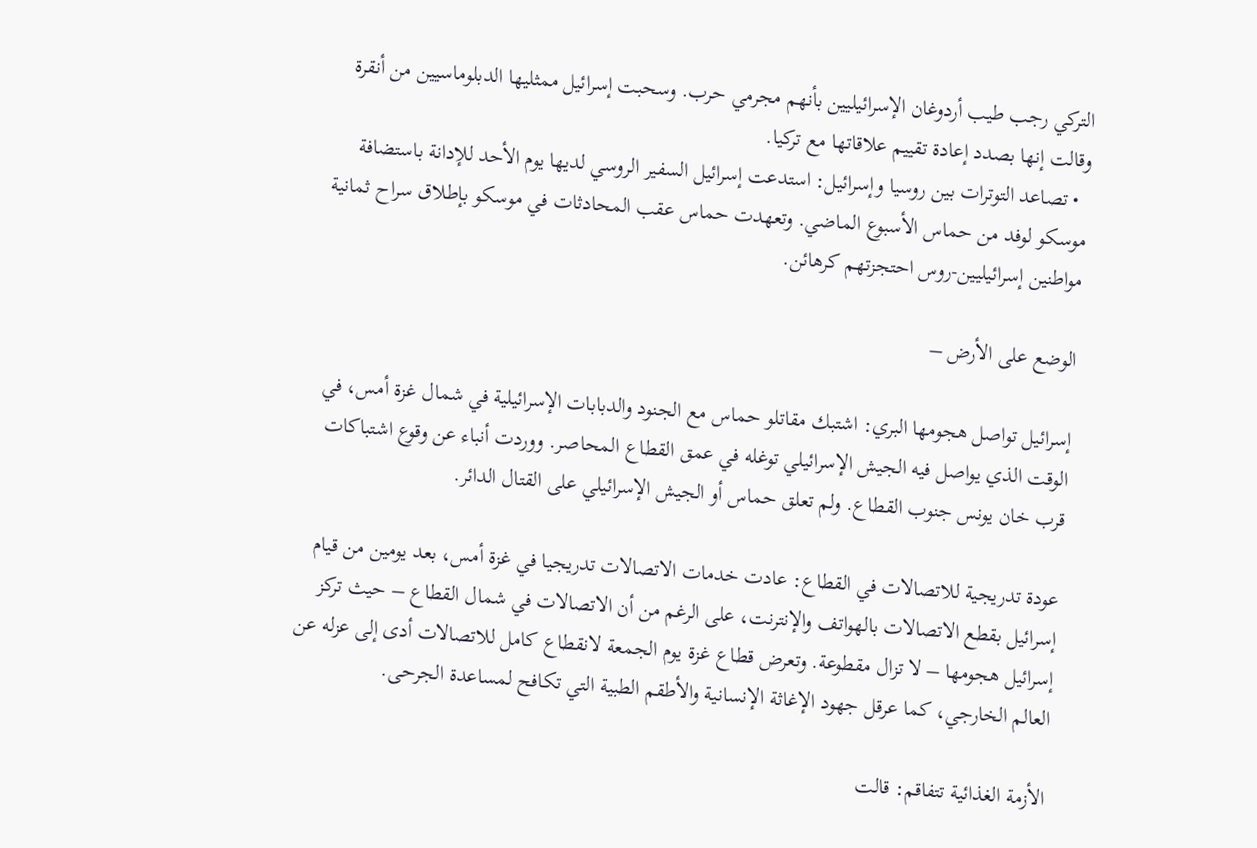التركي رجب طيب أردوغان الإسرائيليين بأنهم مجرمي حرب. وسحبت إسرائيل ممثليها الدبلوماسيين من أنقرة وقالت إنها بصدد إعادة تقييم علاقاتها مع تركيا.
  • تصاعد التوترات بين روسيا وإسرائيل: استدعت إسرائيل السفير الروسي لديها يوم الأحد للإدانة باستضافة موسكو لوفد من حماس الأسبوع الماضي. وتعهدت حماس عقب المحادثات في موسكو بإطلاق سراح ثمانية مواطنين إسرائيليين-روس احتجزتهم كرهائن.

الوضع على الأرض –

إسرائيل تواصل هجومها البري: اشتبك مقاتلو حماس مع الجنود والدبابات الإسرائيلية في شمال غزة أمس، في الوقت الذي يواصل فيه الجيش الإسرائيلي توغله في عمق القطاع المحاصر. ووردت أنباء عن وقوع اشتباكات قرب خان يونس جنوب القطاع. ولم تعلق حماس أو الجيش الإسرائيلي على القتال الدائر.

عودة تدريجية للاتصالات في القطاع: عادت خدمات الاتصالات تدريجيا في غزة أمس، بعد يومين من قيام إسرائيل بقطع الاتصالات بالهواتف والإنترنت، على الرغم من أن الاتصالات في شمال القطاع – حيث تركز إسرائيل هجومها – لا تزال مقطوعة. وتعرض قطاع غزة يوم الجمعة لانقطاع كامل للاتصالات أدى إلى عزله عن العالم الخارجي، كما عرقل جهود الإغاثة الإنسانية والأطقم الطبية التي تكافح لمساعدة الجرحى.

الأزمة الغذائية تتفاقم: قالت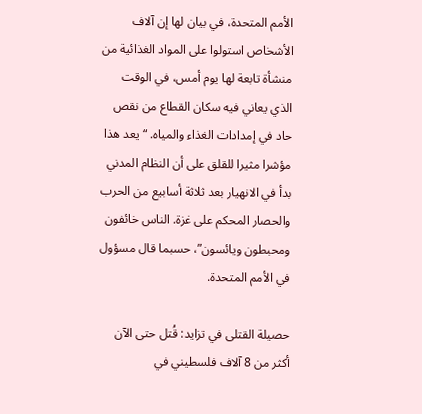الأمم المتحدة، في بيان لها إن آلاف الأشخاص استولوا على المواد الغذائية من منشأة تابعة لها يوم أمس، في الوقت الذي يعاني فيه سكان القطاع من نقص حاد في إمدادات الغذاء والمياه. “يعد هذا مؤشرا مثيرا للقلق على أن النظام المدني بدأ في الانهيار بعد ثلاثة أسابيع من الحرب والحصار المحكم على غزة. الناس خائفون ومحبطون ويائسون”، حسبما قال مسؤول في الأمم المتحدة.

حصيلة القتلى في تزايد: قُتل حتى الآن أكثر من 8 آلاف فلسطيني في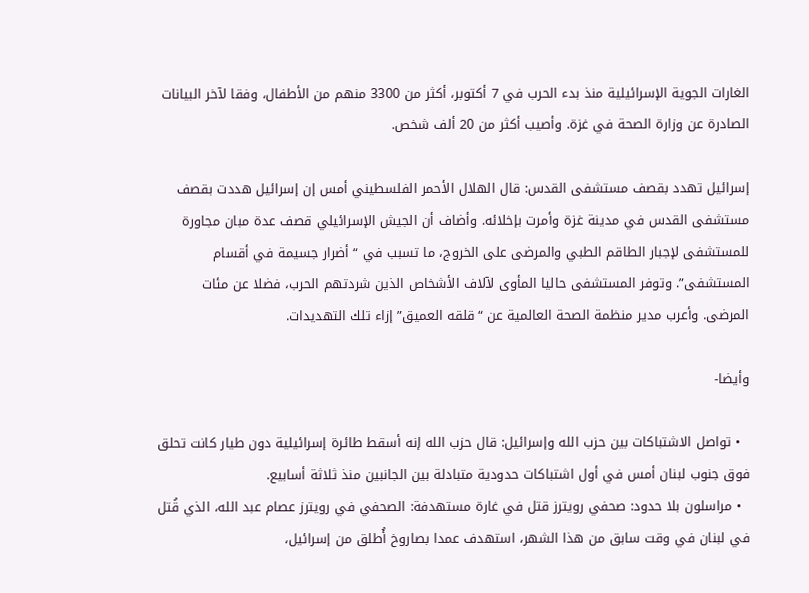الغارات الجوية الإسرائيلية منذ بدء الحرب في 7 أكتوبر، أكثر من 3300 منهم من الأطفال، وفقا لآخر البيانات الصادرة عن وزارة الصحة في غزة. وأصيب أكثر من 20 ألف شخص.

إسرائيل تهدد بقصف مستشفى القدس: قال الهلال الأحمر الفلسطيني أمس إن إسرائيل هددت بقصف مستشفى القدس في مدينة غزة وأمرت بإخلائه. وأضاف أن الجيش الإسرائيلي قصف عدة مبان مجاورة للمستشفى لإجبار الطاقم الطبي والمرضى على الخروج، ما تسبب في “أضرار جسيمة في أقسام المستشفى”. وتوفر المستشفى حاليا المأوى لآلاف الأشخاص الذين شردتهم الحرب، فضلا عن مئات المرضى. وأعرب مدير منظمة الصحة العالمية عن “قلقه العميق” إزاء تلك التهديدات.

وأيضا-

  • تواصل الاشتباكات بين حزب الله وإسرائيل: قال حزب الله إنه أسقط طائرة إسرائيلية دون طيار كانت تحلق فوق جنوب لبنان أمس في أول اشتباكات حدودية متبادلة بين الجانبين منذ ثلاثة أسابيع.
  • مراسلون بلا حدود: صحفي رويترز قتل في غارة مستهدفة: الصحفي في رويترز عصام عبد الله، الذي قُتل في لبنان في وقت سابق من هذا الشهر، استهدف عمدا بصاروخ أُطلق من إسرائيل،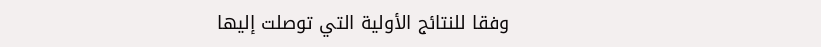وفقا للنتائج الأولية التي توصلت إليها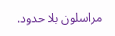مراسلون بلا حدود.